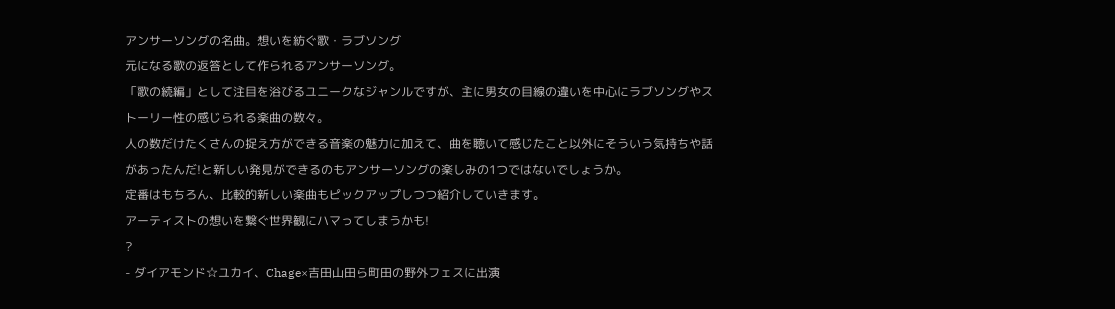アンサーソングの名曲。想いを紡ぐ歌・ラブソング
元になる歌の返答として作られるアンサーソング。
「歌の続編」として注目を浴びるユニークなジャンルですが、主に男女の目線の違いを中心にラブソングやストーリー性の感じられる楽曲の数々。
人の数だけたくさんの捉え方ができる音楽の魅力に加えて、曲を聴いて感じたこと以外にそういう気持ちや話があったんだ!と新しい発見ができるのもアンサーソングの楽しみの1つではないでしょうか。
定番はもちろん、比較的新しい楽曲もピックアップしつつ紹介していきます。
アーティストの想いを繋ぐ世界観にハマってしまうかも!
?
- ダイアモンド☆ユカイ、Chage×吉田山田ら町田の野外フェスに出演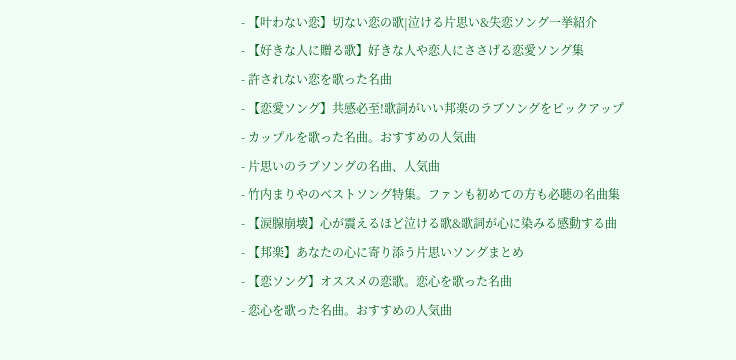- 【叶わない恋】切ない恋の歌|泣ける片思い&失恋ソング一挙紹介
- 【好きな人に贈る歌】好きな人や恋人にささげる恋愛ソング集
- 許されない恋を歌った名曲
- 【恋愛ソング】共感必至!歌詞がいい邦楽のラブソングをピックアップ
- カップルを歌った名曲。おすすめの人気曲
- 片思いのラブソングの名曲、人気曲
- 竹内まりやのベストソング特集。ファンも初めての方も必聴の名曲集
- 【涙腺崩壊】心が震えるほど泣ける歌&歌詞が心に染みる感動する曲
- 【邦楽】あなたの心に寄り添う片思いソングまとめ
- 【恋ソング】オススメの恋歌。恋心を歌った名曲
- 恋心を歌った名曲。おすすめの人気曲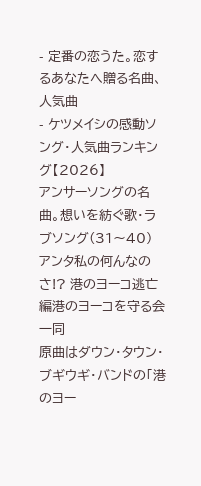- 定番の恋うた。恋するあなたへ贈る名曲、人気曲
- ケツメイシの感動ソング・人気曲ランキング【2026】
アンサーソングの名曲。想いを紡ぐ歌・ラブソング(31〜40)
アンタ私の何んなのさ!? 港のヨーコ逃亡編港のヨーコを守る会一同
原曲はダウン・タウン・ブギウギ・バンドの「港のヨー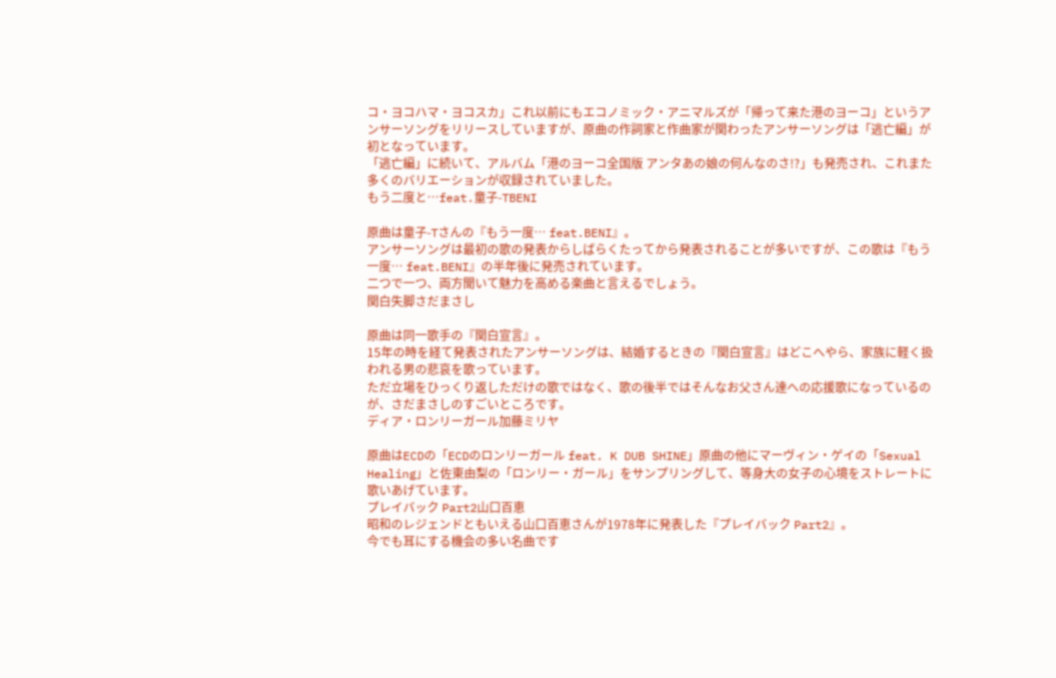コ・ヨコハマ・ヨコスカ」これ以前にもエコノミック・アニマルズが「帰って来た港のヨーコ」というアンサーソングをリリースしていますが、原曲の作詞家と作曲家が関わったアンサーソングは「逃亡編」が初となっています。
「逃亡編」に続いて、アルバム「港のヨーコ全国版 アンタあの娘の何んなのさ!?」も発売され、これまた多くのバリエーションが収録されていました。
もう二度と…feat.童子-TBENI

原曲は童子-Tさんの『もう一度… feat.BENI』。
アンサーソングは最初の歌の発表からしばらくたってから発表されることが多いですが、この歌は『もう一度… feat.BENI』の半年後に発売されています。
二つで一つ、両方聞いて魅力を高める楽曲と言えるでしょう。
関白失脚さだまさし

原曲は同一歌手の『関白宣言』。
15年の時を経て発表されたアンサーソングは、結婚するときの『関白宣言』はどこへやら、家族に軽く扱われる男の悲哀を歌っています。
ただ立場をひっくり返しただけの歌ではなく、歌の後半ではそんなお父さん達への応援歌になっているのが、さだまさしのすごいところです。
ディア・ロンリーガール加藤ミリヤ

原曲はECDの「ECDのロンリーガール feat. K DUB SHINE」原曲の他にマーヴィン・ゲイの「Sexual Healing」と佐東由梨の「ロンリー・ガール」をサンプリングして、等身大の女子の心境をストレートに歌いあげています。
プレイバック Part2山口百恵
昭和のレジェンドともいえる山口百恵さんが1978年に発表した『プレイバック Part2』。
今でも耳にする機会の多い名曲です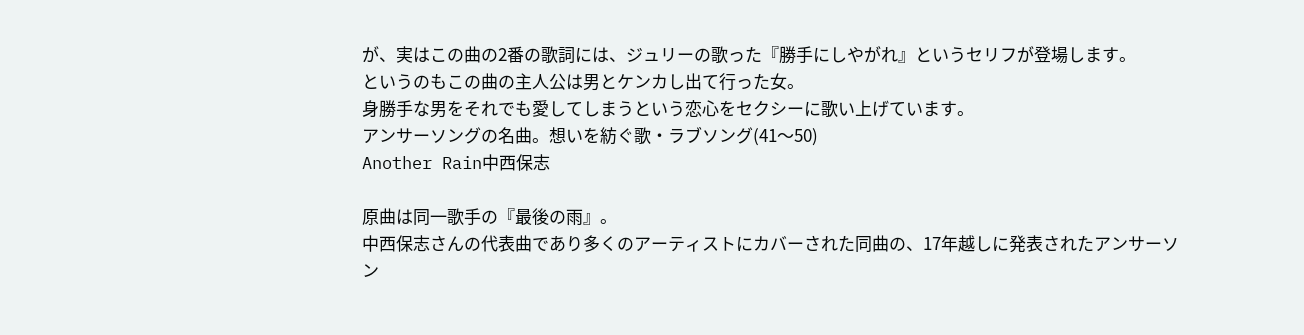が、実はこの曲の2番の歌詞には、ジュリーの歌った『勝手にしやがれ』というセリフが登場します。
というのもこの曲の主人公は男とケンカし出て行った女。
身勝手な男をそれでも愛してしまうという恋心をセクシーに歌い上げています。
アンサーソングの名曲。想いを紡ぐ歌・ラブソング(41〜50)
Another Rain中西保志

原曲は同一歌手の『最後の雨』。
中西保志さんの代表曲であり多くのアーティストにカバーされた同曲の、17年越しに発表されたアンサーソン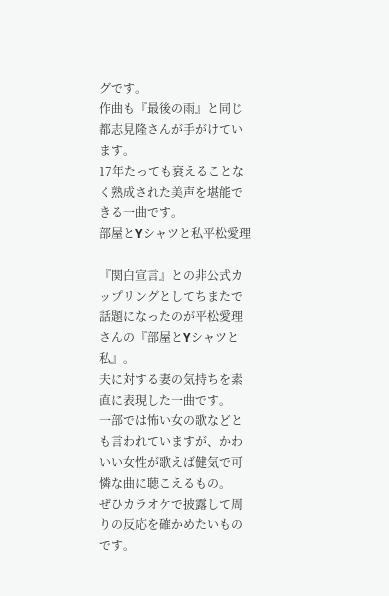グです。
作曲も『最後の雨』と同じ都志見隆さんが手がけています。
17年たっても衰えることなく熟成された美声を堪能できる一曲です。
部屋とYシャツと私平松愛理

『関白宣言』との非公式カップリングとしてちまたで話題になったのが平松愛理さんの『部屋とYシャツと私』。
夫に対する妻の気持ちを素直に表現した一曲です。
一部では怖い女の歌などとも言われていますが、かわいい女性が歌えば健気で可憐な曲に聴こえるもの。
ぜひカラオケで披露して周りの反応を確かめたいものです。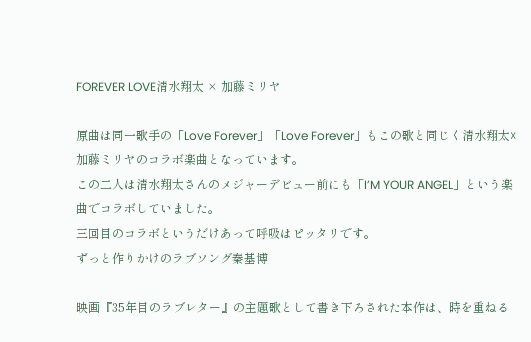FOREVER LOVE清水翔太 × 加藤ミリヤ

原曲は同一歌手の「Love Forever」「Love Forever」もこの歌と同じく清水翔太☓加藤ミリヤのコラボ楽曲となっています。
この二人は清水翔太さんのメジャーデビュー前にも「I’M YOUR ANGEL」という楽曲でコラボしていました。
三回目のコラボというだけあって呼吸はピッタリです。
ずっと作りかけのラブソング秦基博

映画『35年目のラブレター』の主題歌として書き下ろされた本作は、時を重ねる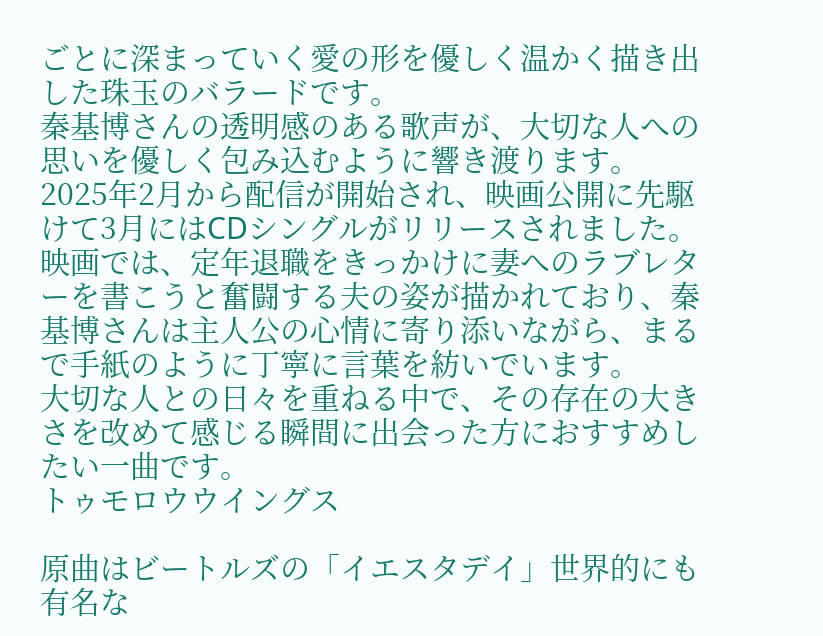ごとに深まっていく愛の形を優しく温かく描き出した珠玉のバラードです。
秦基博さんの透明感のある歌声が、大切な人への思いを優しく包み込むように響き渡ります。
2025年2月から配信が開始され、映画公開に先駆けて3月にはCDシングルがリリースされました。
映画では、定年退職をきっかけに妻へのラブレターを書こうと奮闘する夫の姿が描かれており、秦基博さんは主人公の心情に寄り添いながら、まるで手紙のように丁寧に言葉を紡いでいます。
大切な人との日々を重ねる中で、その存在の大きさを改めて感じる瞬間に出会った方におすすめしたい一曲です。
トゥモロウウイングス

原曲はビートルズの「イエスタデイ」世界的にも有名な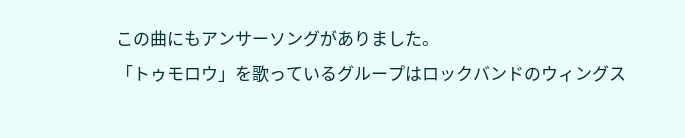この曲にもアンサーソングがありました。
「トゥモロウ」を歌っているグループはロックバンドのウィングス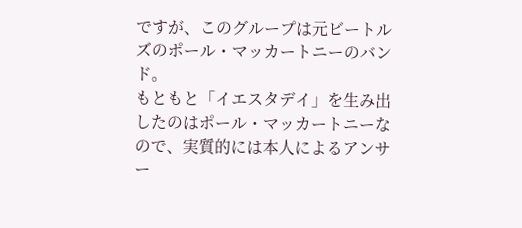ですが、このグループは元ビートルズのポール・マッカートニーのバンド。
もともと「イエスタデイ」を生み出したのはポール・マッカートニーなので、実質的には本人によるアンサー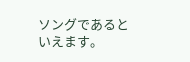ソングであるといえます。